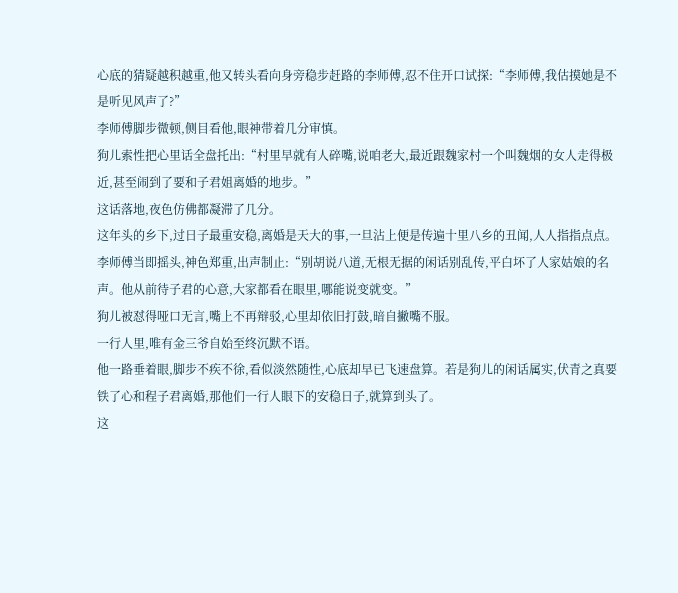心底的猜疑越积越重,他又转头看向身旁稳步赶路的李师傅,忍不住开口试探:“李师傅,我估摸她是不是听见风声了?”
李师傅脚步微顿,侧目看他,眼神带着几分审慎。
狗儿索性把心里话全盘托出:“村里早就有人碎嘴,说咱老大,最近跟魏家村一个叫魏烟的女人走得极近,甚至闹到了要和子君姐离婚的地步。”
这话落地,夜色仿佛都凝滞了几分。
这年头的乡下,过日子最重安稳,离婚是天大的事,一旦沾上便是传遍十里八乡的丑闻,人人指指点点。
李师傅当即摇头,神色郑重,出声制止:“别胡说八道,无根无据的闲话别乱传,平白坏了人家姑娘的名声。他从前待子君的心意,大家都看在眼里,哪能说变就变。”
狗儿被怼得哑口无言,嘴上不再辩驳,心里却依旧打鼓,暗自撇嘴不服。
一行人里,唯有金三爷自始至终沉默不语。
他一路垂着眼,脚步不疾不徐,看似淡然随性,心底却早已飞速盘算。若是狗儿的闲话属实,伏青之真要铁了心和程子君离婚,那他们一行人眼下的安稳日子,就算到头了。
这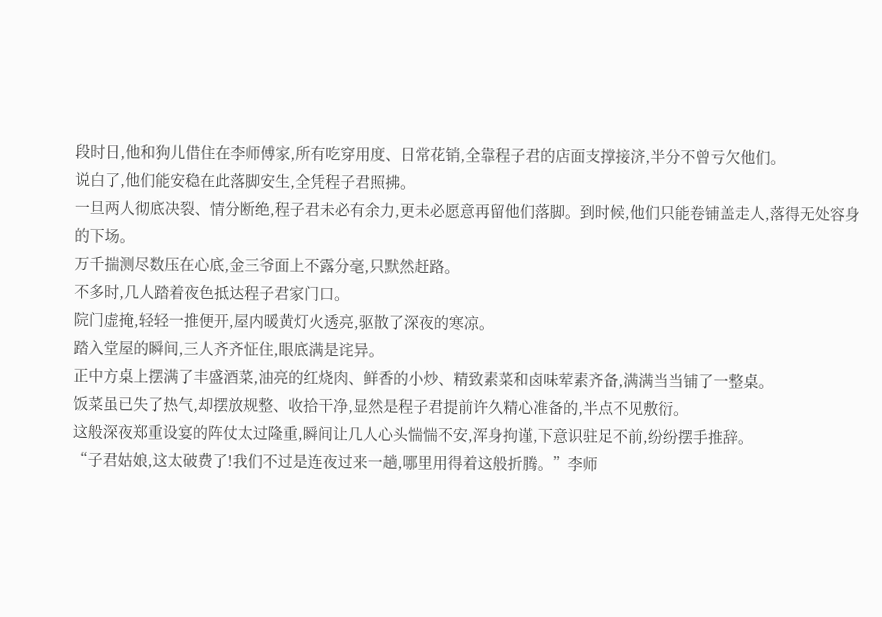段时日,他和狗儿借住在李师傅家,所有吃穿用度、日常花销,全靠程子君的店面支撑接济,半分不曾亏欠他们。
说白了,他们能安稳在此落脚安生,全凭程子君照拂。
一旦两人彻底决裂、情分断绝,程子君未必有余力,更未必愿意再留他们落脚。到时候,他们只能卷铺盖走人,落得无处容身的下场。
万千揣测尽数压在心底,金三爷面上不露分毫,只默然赶路。
不多时,几人踏着夜色抵达程子君家门口。
院门虚掩,轻轻一推便开,屋内暖黄灯火透亮,驱散了深夜的寒凉。
踏入堂屋的瞬间,三人齐齐怔住,眼底满是诧异。
正中方桌上摆满了丰盛酒菜,油亮的红烧肉、鲜香的小炒、精致素菜和卤味荤素齐备,满满当当铺了一整桌。
饭菜虽已失了热气,却摆放规整、收拾干净,显然是程子君提前许久精心准备的,半点不见敷衍。
这般深夜郑重设宴的阵仗太过隆重,瞬间让几人心头惴惴不安,浑身拘谨,下意识驻足不前,纷纷摆手推辞。
“子君姑娘,这太破费了!我们不过是连夜过来一趟,哪里用得着这般折腾。”李师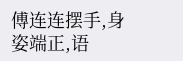傅连连摆手,身姿端正,语